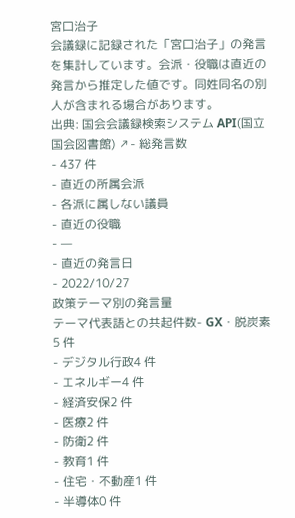宮口治子
会議録に記録された「宮口治子」の発言を集計しています。会派・役職は直近の発言から推定した値です。同姓同名の別人が含まれる場合があります。
出典: 国会会議録検索システム API(国立国会図書館) ↗- 総発言数
- 437 件
- 直近の所属会派
- 各派に属しない議員
- 直近の役職
- —
- 直近の発言日
- 2022/10/27
政策テーマ別の発言量
テーマ代表語との共起件数- GX・脱炭素5 件
- デジタル行政4 件
- エネルギー4 件
- 経済安保2 件
- 医療2 件
- 防衛2 件
- 教育1 件
- 住宅・不動産1 件
- 半導体0 件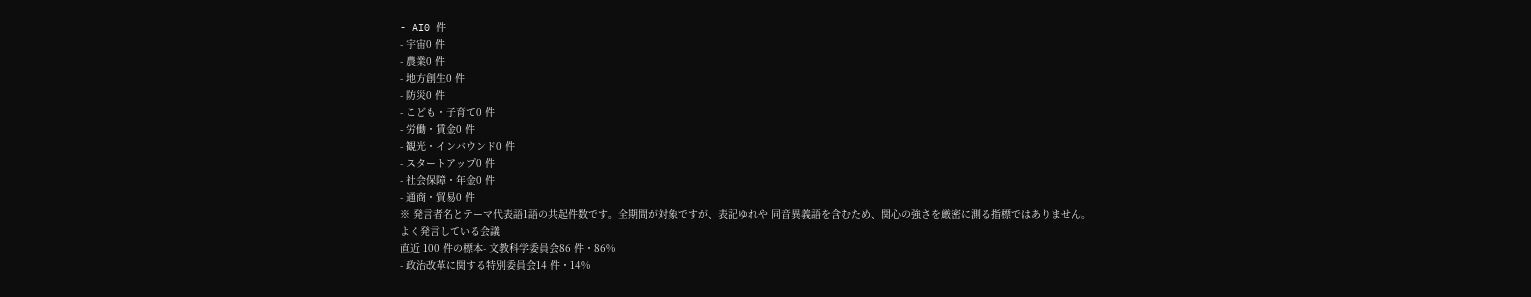- AI0 件
- 宇宙0 件
- 農業0 件
- 地方創生0 件
- 防災0 件
- こども・子育て0 件
- 労働・賃金0 件
- 観光・インバウンド0 件
- スタートアップ0 件
- 社会保障・年金0 件
- 通商・貿易0 件
※ 発言者名とテーマ代表語1語の共起件数です。全期間が対象ですが、表記ゆれや 同音異義語を含むため、関心の強さを厳密に測る指標ではありません。
よく発言している会議
直近 100 件の標本- 文教科学委員会86 件・86%
- 政治改革に関する特別委員会14 件・14%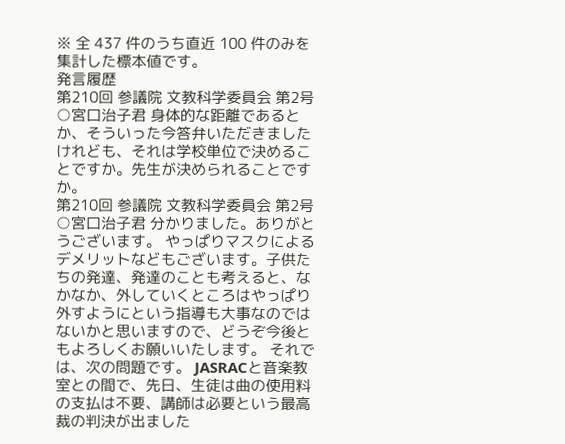※ 全 437 件のうち直近 100 件のみを集計した標本値です。
発言履歴
第210回 参議院 文教科学委員会 第2号
○宮口治子君 身体的な距離であるとか、そういった今答弁いただきましたけれども、それは学校単位で決めることですか。先生が決められることですか。
第210回 参議院 文教科学委員会 第2号
○宮口治子君 分かりました。ありがとうございます。 やっぱりマスクによるデメリットなどもございます。子供たちの発達、発達のことも考えると、なかなか、外していくところはやっぱり外すようにという指導も大事なのではないかと思いますので、どうぞ今後ともよろしくお願いいたします。 それでは、次の問題です。 JASRACと音楽教室との間で、先日、生徒は曲の使用料の支払は不要、講師は必要という最高裁の判決が出ました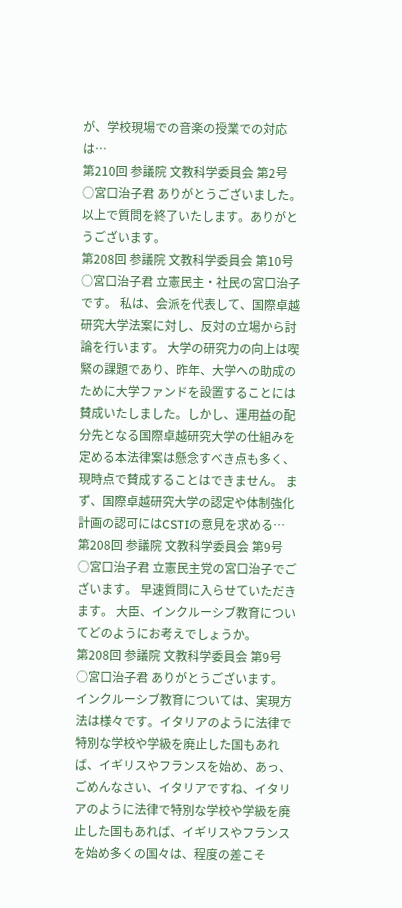が、学校現場での音楽の授業での対応は…
第210回 参議院 文教科学委員会 第2号
○宮口治子君 ありがとうございました。 以上で質問を終了いたします。ありがとうございます。
第208回 参議院 文教科学委員会 第10号
○宮口治子君 立憲民主・社民の宮口治子です。 私は、会派を代表して、国際卓越研究大学法案に対し、反対の立場から討論を行います。 大学の研究力の向上は喫緊の課題であり、昨年、大学への助成のために大学ファンドを設置することには賛成いたしました。しかし、運用益の配分先となる国際卓越研究大学の仕組みを定める本法律案は懸念すべき点も多く、現時点で賛成することはできません。 まず、国際卓越研究大学の認定や体制強化計画の認可にはCSTIの意見を求める…
第208回 参議院 文教科学委員会 第9号
○宮口治子君 立憲民主党の宮口治子でございます。 早速質問に入らせていただきます。 大臣、インクルーシブ教育についてどのようにお考えでしょうか。
第208回 参議院 文教科学委員会 第9号
○宮口治子君 ありがとうございます。 インクルーシブ教育については、実現方法は様々です。イタリアのように法律で特別な学校や学級を廃止した国もあれば、イギリスやフランスを始め、あっ、ごめんなさい、イタリアですね、イタリアのように法律で特別な学校や学級を廃止した国もあれば、イギリスやフランスを始め多くの国々は、程度の差こそ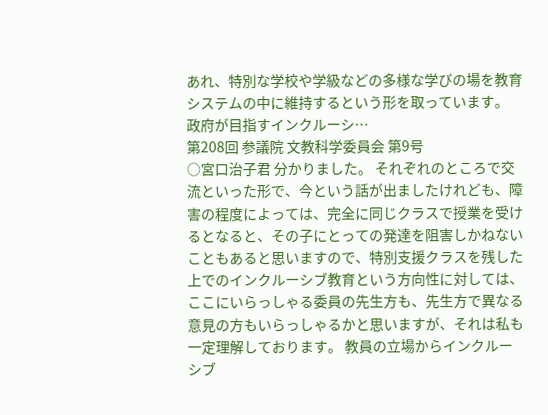あれ、特別な学校や学級などの多様な学びの場を教育システムの中に維持するという形を取っています。 政府が目指すインクルーシ…
第208回 参議院 文教科学委員会 第9号
○宮口治子君 分かりました。 それぞれのところで交流といった形で、今という話が出ましたけれども、障害の程度によっては、完全に同じクラスで授業を受けるとなると、その子にとっての発達を阻害しかねないこともあると思いますので、特別支援クラスを残した上でのインクルーシブ教育という方向性に対しては、ここにいらっしゃる委員の先生方も、先生方で異なる意見の方もいらっしゃるかと思いますが、それは私も一定理解しております。 教員の立場からインクルーシブ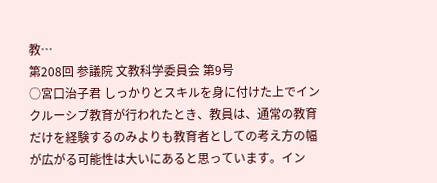教…
第208回 参議院 文教科学委員会 第9号
○宮口治子君 しっかりとスキルを身に付けた上でインクルーシブ教育が行われたとき、教員は、通常の教育だけを経験するのみよりも教育者としての考え方の幅が広がる可能性は大いにあると思っています。イン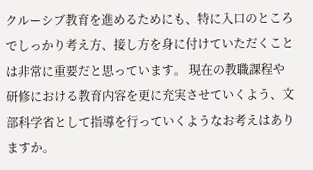クルーシブ教育を進めるためにも、特に入口のところでしっかり考え方、接し方を身に付けていただくことは非常に重要だと思っています。 現在の教職課程や研修における教育内容を更に充実させていくよう、文部科学省として指導を行っていくようなお考えはありますか。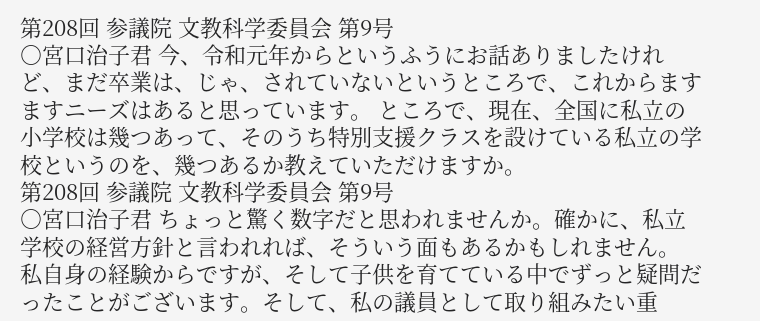第208回 参議院 文教科学委員会 第9号
○宮口治子君 今、令和元年からというふうにお話ありましたけれど、まだ卒業は、じゃ、されていないというところで、これからますますニーズはあると思っています。 ところで、現在、全国に私立の小学校は幾つあって、そのうち特別支援クラスを設けている私立の学校というのを、幾つあるか教えていただけますか。
第208回 参議院 文教科学委員会 第9号
○宮口治子君 ちょっと驚く数字だと思われませんか。確かに、私立学校の経営方針と言われれば、そういう面もあるかもしれません。 私自身の経験からですが、そして子供を育てている中でずっと疑問だったことがございます。そして、私の議員として取り組みたい重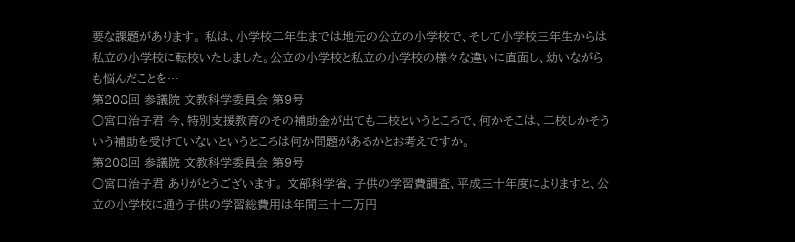要な課題があります。 私は、小学校二年生までは地元の公立の小学校で、そして小学校三年生からは私立の小学校に転校いたしました。公立の小学校と私立の小学校の様々な違いに直面し、幼いながらも悩んだことを…
第208回 参議院 文教科学委員会 第9号
○宮口治子君 今、特別支援教育のその補助金が出ても二校というところで、何かそこは、二校しかそういう補助を受けていないというところは何か問題があるかとお考えですか。
第208回 参議院 文教科学委員会 第9号
○宮口治子君 ありがとうございます。 文部科学省、子供の学習費調査、平成三十年度によりますと、公立の小学校に通う子供の学習総費用は年間三十二万円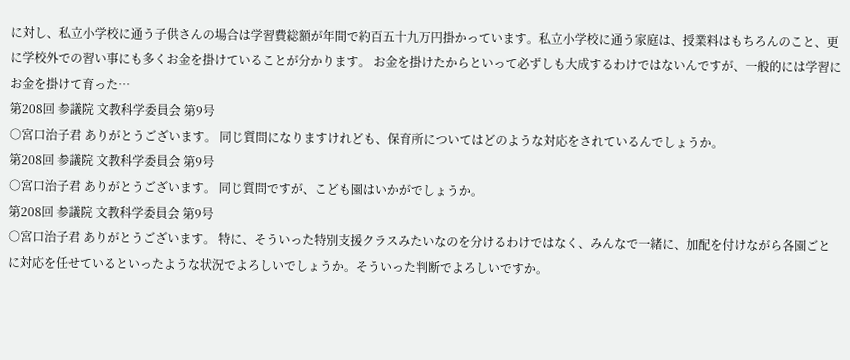に対し、私立小学校に通う子供さんの場合は学習費総額が年間で約百五十九万円掛かっています。私立小学校に通う家庭は、授業料はもちろんのこと、更に学校外での習い事にも多くお金を掛けていることが分かります。 お金を掛けたからといって必ずしも大成するわけではないんですが、一般的には学習にお金を掛けて育った…
第208回 参議院 文教科学委員会 第9号
○宮口治子君 ありがとうございます。 同じ質問になりますけれども、保育所についてはどのような対応をされているんでしょうか。
第208回 参議院 文教科学委員会 第9号
○宮口治子君 ありがとうございます。 同じ質問ですが、こども園はいかがでしょうか。
第208回 参議院 文教科学委員会 第9号
○宮口治子君 ありがとうございます。 特に、そういった特別支援クラスみたいなのを分けるわけではなく、みんなで一緒に、加配を付けながら各園ごとに対応を任せているといったような状況でよろしいでしょうか。そういった判断でよろしいですか。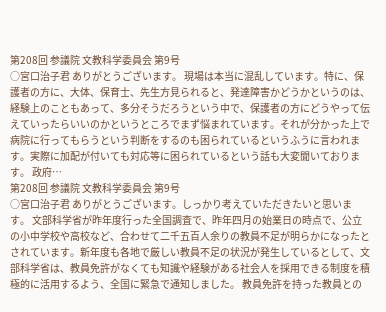第208回 参議院 文教科学委員会 第9号
○宮口治子君 ありがとうございます。 現場は本当に混乱しています。特に、保護者の方に、大体、保育士、先生方見られると、発達障害かどうかというのは、経験上のこともあって、多分そうだろうという中で、保護者の方にどうやって伝えていったらいいのかというところでまず悩まれています。それが分かった上で病院に行ってもらうという判断をするのも困られているというふうに言われます。実際に加配が付いても対応等に困られているという話も大変聞いております。 政府…
第208回 参議院 文教科学委員会 第9号
○宮口治子君 ありがとうございます。しっかり考えていただきたいと思います。 文部科学省が昨年度行った全国調査で、昨年四月の始業日の時点で、公立の小中学校や高校など、合わせて二千五百人余りの教員不足が明らかになったとされています。新年度も各地で厳しい教員不足の状況が発生しているとして、文部科学省は、教員免許がなくても知識や経験がある社会人を採用できる制度を積極的に活用するよう、全国に緊急で通知しました。 教員免許を持った教員との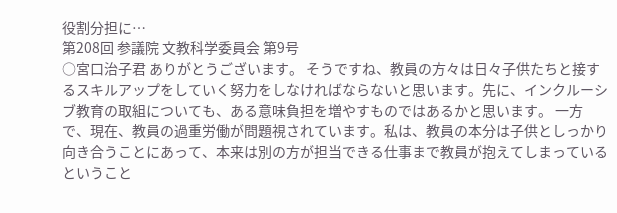役割分担に…
第208回 参議院 文教科学委員会 第9号
○宮口治子君 ありがとうございます。 そうですね、教員の方々は日々子供たちと接するスキルアップをしていく努力をしなければならないと思います。先に、インクルーシブ教育の取組についても、ある意味負担を増やすものではあるかと思います。 一方で、現在、教員の過重労働が問題視されています。私は、教員の本分は子供としっかり向き合うことにあって、本来は別の方が担当できる仕事まで教員が抱えてしまっているということ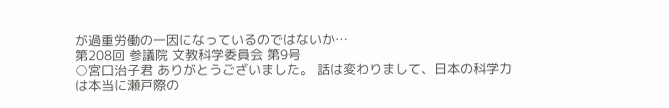が過重労働の一因になっているのではないか…
第208回 参議院 文教科学委員会 第9号
○宮口治子君 ありがとうございました。 話は変わりまして、日本の科学力は本当に瀬戸際の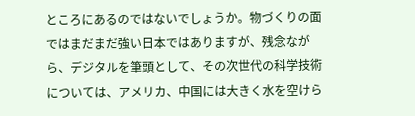ところにあるのではないでしょうか。物づくりの面ではまだまだ強い日本ではありますが、残念ながら、デジタルを筆頭として、その次世代の科学技術については、アメリカ、中国には大きく水を空けら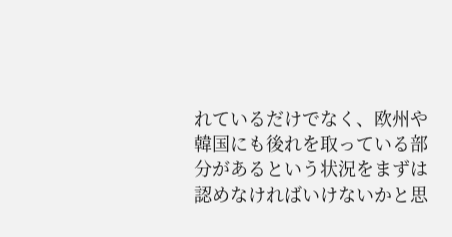れているだけでなく、欧州や韓国にも後れを取っている部分があるという状況をまずは認めなければいけないかと思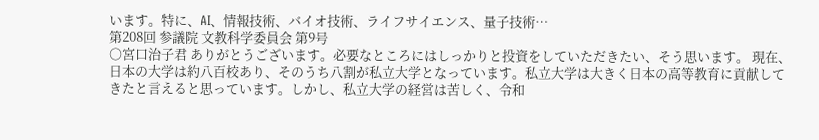います。特に、AI、情報技術、バイオ技術、ライフサイエンス、量子技術…
第208回 参議院 文教科学委員会 第9号
○宮口治子君 ありがとうございます。必要なところにはしっかりと投資をしていただきたい、そう思います。 現在、日本の大学は約八百校あり、そのうち八割が私立大学となっています。私立大学は大きく日本の高等教育に貢献してきたと言えると思っています。しかし、私立大学の経営は苦しく、令和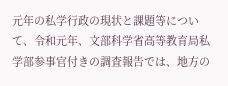元年の私学行政の現状と課題等について、令和元年、文部科学省高等教育局私学部参事官付きの調査報告では、地方の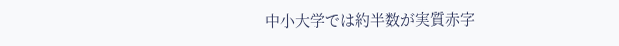中小大学では約半数が実質赤字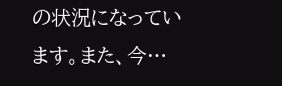の状況になっています。また、今…